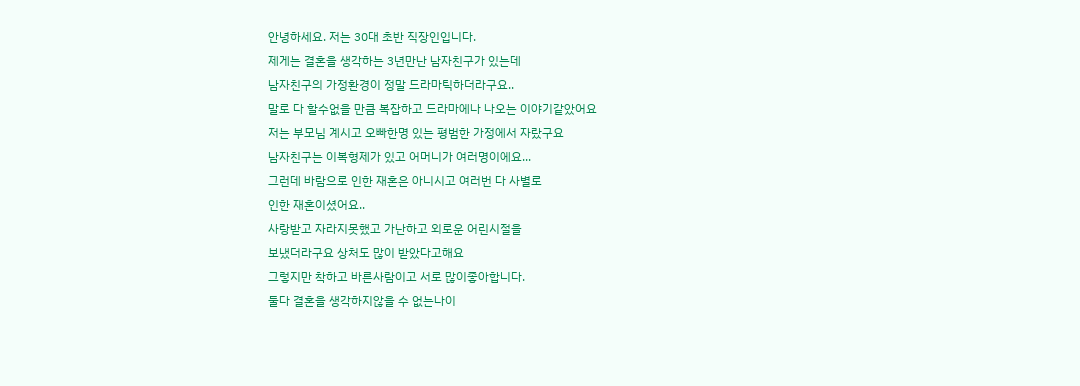안녕하세요. 저는 30대 초반 직장인입니다.
제게는 결혼을 생각하는 3년만난 남자친구가 있는데
남자친구의 가정환경이 정말 드라마틱하더라구요..
말로 다 할수없을 만큼 복잡하고 드라마에나 나오는 이야기같았어요
저는 부모님 계시고 오빠한명 있는 평범한 가정에서 자랐구요
남자친구는 이복형제가 있고 어머니가 여러명이에요...
그런데 바람으로 인한 재혼은 아니시고 여러번 다 사별로
인한 재혼이셨어요..
사랑받고 자라지못했고 가난하고 외로운 어린시절을
보냈더라구요 상처도 많이 받았다고해요
그렇지만 착하고 바른사람이고 서로 많이좋아합니다.
둘다 결혼을 생각하지않을 수 없는나이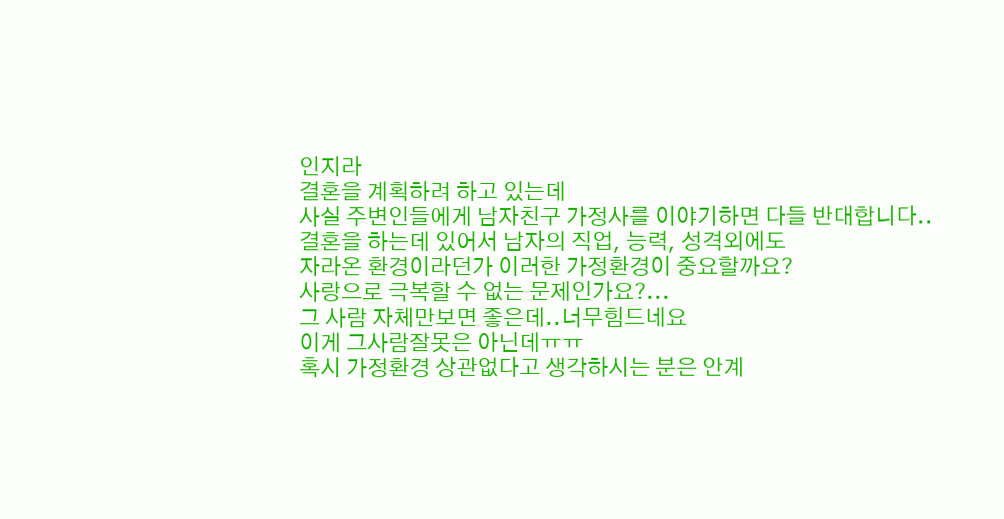인지라
결혼을 계획하려 하고 있는데
사실 주변인들에게 남자친구 가정사를 이야기하면 다들 반대합니다..
결혼을 하는데 있어서 남자의 직업, 능력, 성격외에도
자라온 환경이라던가 이러한 가정환경이 중요할까요?
사랑으로 극복할 수 없는 문제인가요?...
그 사람 자체만보면 좋은데..너무힘드네요
이게 그사람잘못은 아닌데ㅠㅠ
혹시 가정환경 상관없다고 생각하시는 분은 안계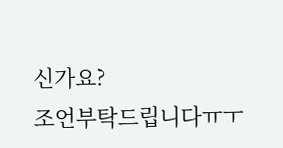신가요?
조언부탁드립니다ㅠㅜ